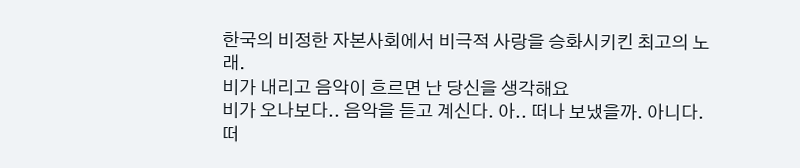한국의 비정한 자본사회에서 비극적 사랑을 승화시키킨 최고의 노래.
비가 내리고 음악이 흐르면 난 당신을 생각해요
비가 오나보다.. 음악을 듣고 계신다. 아.. 떠나 보냈을까. 아니다. 떠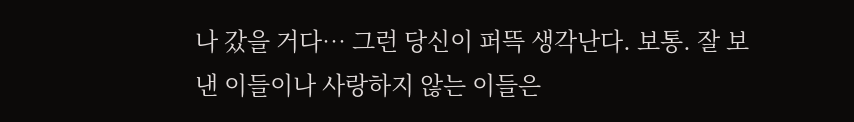나 갔을 거다… 그런 당신이 퍼뜩 생각난다. 보통. 잘 보낸 이들이나 사랑하지 않는 이들은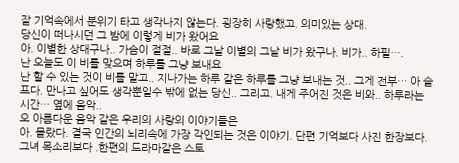잘 기억속에서 분위기 타고 생각나지 않는다. 굉장히 사랑했고. 의미있는 상대.
당신이 떠나시던 그 밤에 이렇게 비가 왔어요
아. 이별한 상대구나.. 가슴이 절절.. 바로 그날 이별의 그날 비가 왔구나. 비가.. 하필….
난 오늘도 이 비를 맞으며 하루를 그냥 보내요
난 할 수 있는 것이 비를 맡고.. 지나가는 하루 같은 하루를 그냥 보내는 것.. 그게 전부… 아 슬프다. 만나고 싶어도 생각뿐일수 밖에 없는 당신.. 그리고. 내게 주어진 것은 비와.. 하루라는 시간… 옆에 음악..
오 아름다운 음악 같은 우리의 사랑의 이야기들은
아. 몰랐다. 결국 인간의 뇌리속에 가장 각인되는 것은 이야기. 단편 기억보다 사진 한장보다. 그녀 목소리보다 .한편의 드라마같은 스토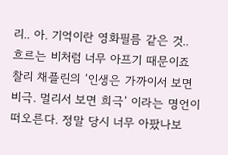리.. 아. 기억이란 영화필름 같은 것..
흐르는 비처럼 너무 아프기 때문이죠
찰리 채플린의 ‘인생은 가까이서 보면 비극. 멀리서 보면 희극’ 이라는 명언이 떠오른다. 정말 당시 너무 아팠나보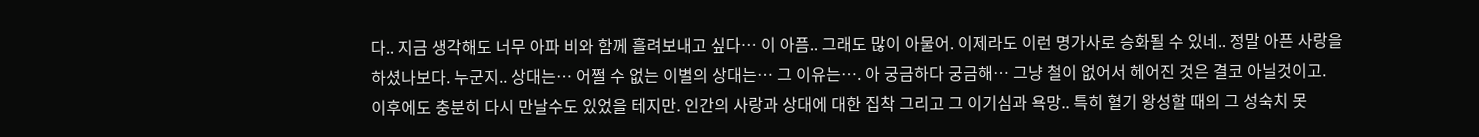다.. 지금 생각해도 너무 아파 비와 함께 흘려보내고 싶다… 이 아픔.. 그래도 많이 아물어. 이제라도 이런 명가사로 승화될 수 있네.. 정말 아픈 사랑을 하셨나보다. 누군지.. 상대는… 어쩔 수 없는 이별의 상대는… 그 이유는…. 아 궁금하다 궁금해… 그냥 철이 없어서 헤어진 것은 결코 아닐것이고. 이후에도 충분히 다시 만날수도 있었을 테지만. 인간의 사랑과 상대에 대한 집착 그리고 그 이기심과 욕망.. 특히 혈기 왕성할 때의 그 성숙치 못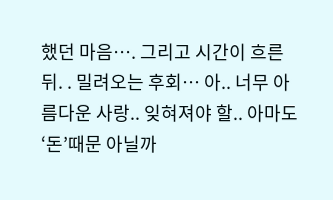했던 마음…. 그리고 시간이 흐른뒤. . 밀려오는 후회… 아.. 너무 아름다운 사랑.. 잊혀져야 할.. 아마도 ‘돈’때문 아닐까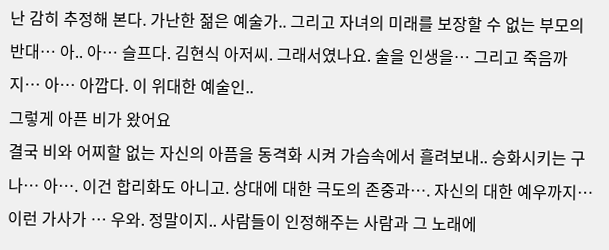난 감히 추정해 본다. 가난한 젊은 예술가.. 그리고 자녀의 미래를 보장할 수 없는 부모의 반대… 아.. 아… 슬프다. 김현식 아저씨. 그래서였나요. 술을 인생을… 그리고 죽음까지… 아… 아깝다. 이 위대한 예술인..
그렇게 아픈 비가 왔어요
결국 비와 어찌할 없는 자신의 아픔을 동격화 시켜 가슴속에서 흘려보내.. 승화시키는 구나… 아…. 이건 합리화도 아니고. 상대에 대한 극도의 존중과…. 자신의 대한 예우까지… 이런 가사가 … 우와. 정말이지.. 사람들이 인정해주는 사람과 그 노래에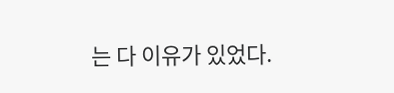는 다 이유가 있었다.